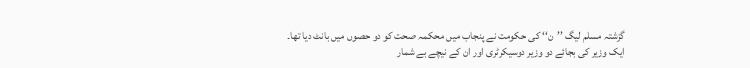گزشتہ مسلم لیگ ’’ن‘‘ کی حکومت نے پنجاب میں محکمہ صحت کو دو حصوں میں بانٹ دیا تھا۔ ایک وزیر کی بجائے دو وزیر دوسیکرٹری اور ان کے نیچے بے شمار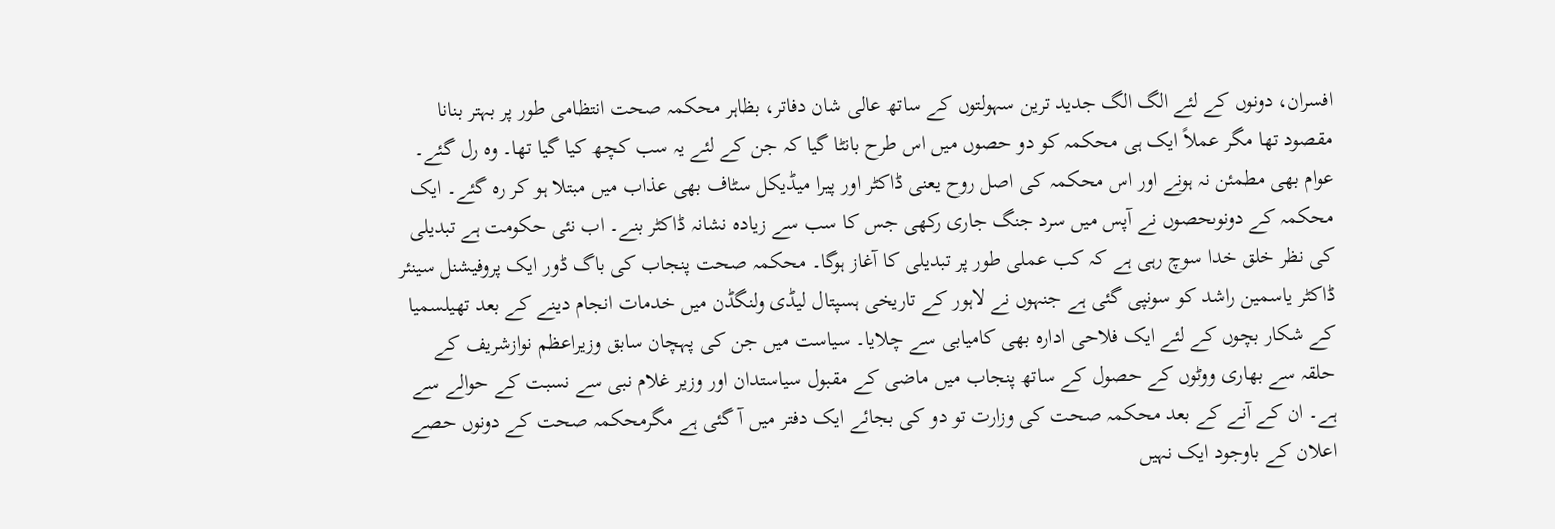افسران، دونوں کے لئے الگ الگ جدید ترین سہولتوں کے ساتھ عالی شان دفاتر، بظاہر محکمہ صحت انتظامی طور پر بہتر بنانا مقصود تھا مگر عملاً ایک ہی محکمہ کو دو حصوں میں اس طرح بانٹا گیا کہ جن کے لئے یہ سب کچھ کیا گیا تھا۔ وہ رل گئے۔ عوام بھی مطمئن نہ ہونے اور اس محکمہ کی اصل روح یعنی ڈاکٹر اور پیرا میڈیکل سٹاف بھی عذاب میں مبتلا ہو کر رہ گئے۔ ایک محکمہ کے دونوںحصوں نے آپس میں سرد جنگ جاری رکھی جس کا سب سے زیادہ نشانہ ڈاکٹر بنے۔ اب نئی حکومت ہے تبدیلی کی نظر خلق خدا سوچ رہی ہے کہ کب عملی طور پر تبدیلی کا آغاز ہوگا۔ محکمہ صحت پنجاب کی باگ ڈور ایک پروفیشنل سینئر ڈاکٹر یاسمین راشد کو سونپی گئی ہے جنہوں نے لاہور کے تاریخی ہسپتال لیڈی ولنگڈن میں خدمات انجام دینے کے بعد تھیلسمیا کے شکار بچوں کے لئے ایک فلاحی ادارہ بھی کامیابی سے چلایا۔ سیاست میں جن کی پہچان سابق وزیراعظم نوازشریف کے حلقہ سے بھاری ووٹوں کے حصول کے ساتھ پنجاب میں ماضی کے مقبول سیاستدان اور وزیر غلام نبی سے نسبت کے حوالے سے ہے۔ ان کے آنے کے بعد محکمہ صحت کی وزارت تو دو کی بجائے ایک دفتر میں آ گئی ہے مگرمحکمہ صحت کے دونوں حصے اعلان کے باوجود ایک نہیں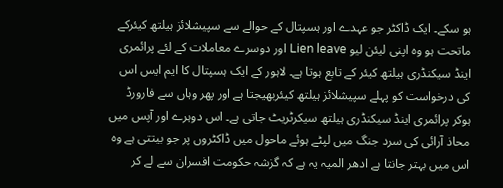ہو سکے۔ ایک ڈاکٹر جو عہدے اور ہسپتال کے حوالے سے سپیشلائز ہیلتھ کیئرکے ماتحت ہو وہ اپنی لیئن لیو Lien leave اور دوسرے معاملات کے لئے پرائمری اینڈ سیکنڈری ہیلتھ کیئر کے تابع ہوتا ہے۔ لاہور کے ایک ہسپتال کا ایم ایس اس کی درخواست کو پہلے سپیشلائز ہیلتھ کیئربھیجتا ہے اور پھر وہاں سے فارورڈ ہوکر پرائمری اینڈ سیکنڈری ہیلتھ سیکرٹریٹ جاتی ہے۔ اس دوہرے اور آپس میں محاذ آرائی کی سرد جنگ میں لپٹے ہوئے ماحول میں ڈاکٹروں پر جو بیتتی ہے وہ اس میں بہتر جانتا ہے ادھر المیہ یہ ہے کہ گزشہ حکومت افسران سے لے کر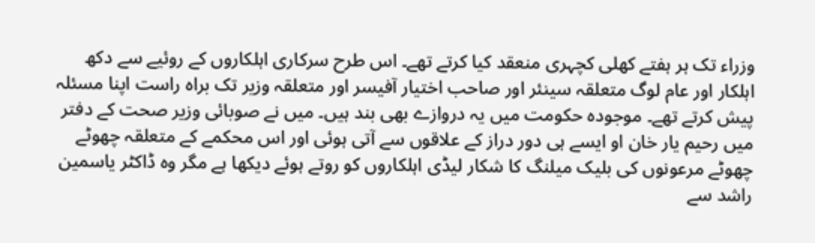وزراء تک ہر ہفتے کھلی کچہری منعقد کیا کرتے تھے۔ اس طرح سرکاری اہلکاروں کے روئیے سے دکھ اہلکار اور عام لوگ متعلقہ سینئر اور صاحب اختیار آفیسر اور متعلقہ وزیر تک براہ راست اپنا مسئلہ پیش کرتے تھے۔ موجودہ حکومت میں یہ دروازے بھی بند ہیں۔ میں نے صوبائی وزیر صحت کے دفتر میں رحیم یار خان او ایسے ہی دور دراز کے علاقوں سے آتی ہوئی اور اس محکمے کے متعلقہ چھوٹے چھوٹے مرعونوں کی بلیک میلنگ کا شکار لیڈی اہلکاروں کو روتے ہوئے دیکھا ہے مگر وہ ڈاکٹر یاسمین راشد سے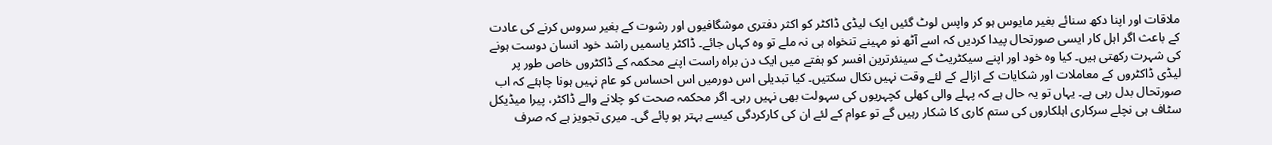ملاقات اور اپنا دکھ سنائے بغیر مایوس ہو کر واپس لوٹ گئیں ایک لیڈی ڈاکٹر کو اکثر دفتری موشگافیوں اور رشوت کے بغیر سروس کرنے کی عادت کے باعث اگر اہل کار ایسی صورتحال پیدا کردیں کہ اسے آٹھ نو مہینے تنخواہ ہی نہ ملے تو وہ کہاں جائے۔ ڈاکٹر یاسمیں راشد خود انسان دوست ہونے کی شہرت رکھتی ہیں۔ کیا وہ خود اور اپنے سیکٹریٹ کے سینئرترین افسر کو ہفتے میں ایک دن براہ راست اپنے محکمہ کے ڈاکٹروں خاص طور پر لیڈی ڈاکٹروں کے معاملات اور شکایات کے ازالے کے لئے وقت نہیں نکال سکتیں۔ کیا تبدیلی اس دورمیں اس احساس کو عام نہیں ہونا چاہئے کہ اب صورتحال بدل رہی ہے۔ یہاں تو یہ حال ہے کہ پہلے والی کھلی کچہریوں کی سہولت بھی نہیں رہی۔ اگر محکمہ صحت کو چلانے والے ڈاکٹر، پیرا میڈیکل سٹاف ہی نچلے سرکاری اہلکاروں کی ستم کاری کا شکار رہیں گے تو عوام کے لئے ان کی کارکردگی کیسے بہتر ہو پائے گی۔ میری تجویز ہے کہ صرف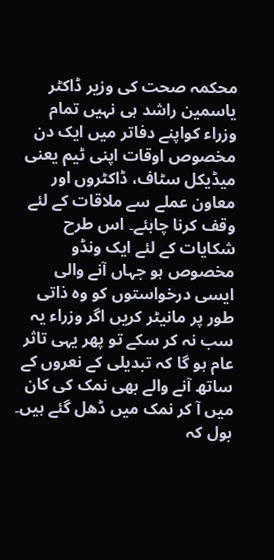محکمہ صحت کی وزیر ڈاکٹر یاسمین راشد ہی نہیں تمام وزراء کواپنے دفاتر میں ایک دن مخصوص اوقات اپنی ٹیم یعنی میڈیکل سٹاف، ڈاکٹروں اور معاون عملے سے ملاقات کے لئے وقف کرنا چاہئے۔ اس طرح شکایات کے لئے ایک ونڈو مخصوص ہو جہاں آنے والی ایسی درخواستوں کو وہ ذاتی طور پر مانیٹر کریں اگر وزراء یہ سب نہ کر سکے تو پھر یہی تاثر عام ہو گا کہ تبدیلی کے نعروں کے ساتھ آنے والے بھی نمک کی کان میں آ کر نمک میں ڈھل گئے ہیں۔
بول کہ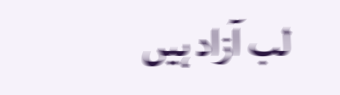لب آزاد ہیں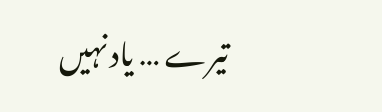تیرے … یاد نہیں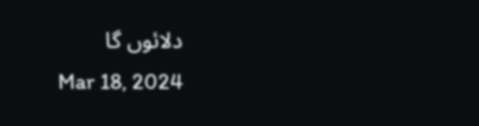دلائوں گا
Mar 18, 2024